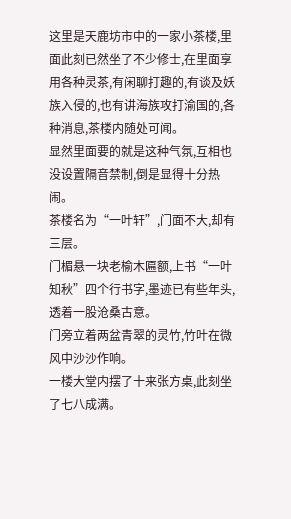这里是天鹿坊市中的一家小茶楼,里面此刻已然坐了不少修士,在里面享用各种灵茶,有闲聊打趣的,有谈及妖族入侵的,也有讲海族攻打渝国的,各种消息,茶楼内随处可闻。
显然里面要的就是这种气氛,互相也没设置隔音禁制,倒是显得十分热闹。
茶楼名为“一叶轩”,门面不大,却有三层。
门楣悬一块老榆木匾额,上书“一叶知秋”四个行书字,墨迹已有些年头,透着一股沧桑古意。
门旁立着两盆青翠的灵竹,竹叶在微风中沙沙作响。
一楼大堂内摆了十来张方桌,此刻坐了七八成满。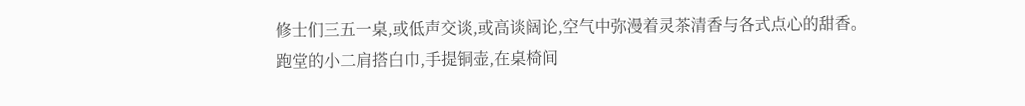修士们三五一桌,或低声交谈,或高谈阔论,空气中弥漫着灵茶清香与各式点心的甜香。
跑堂的小二肩搭白巾,手提铜壶,在桌椅间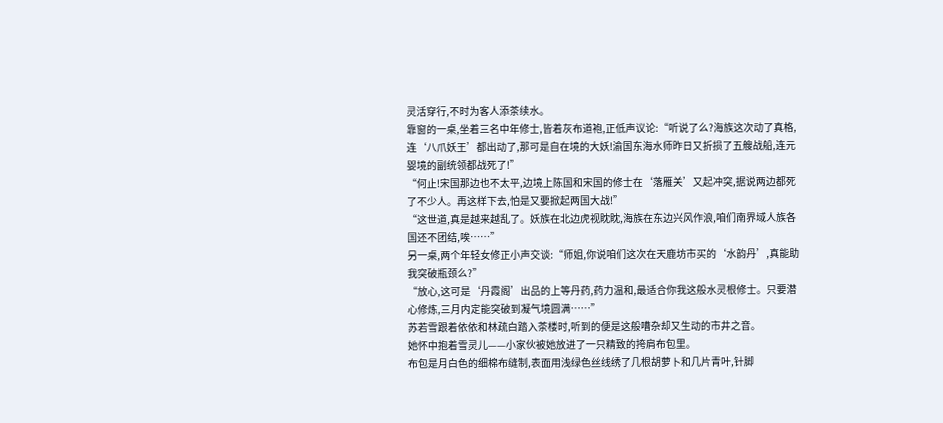灵活穿行,不时为客人添茶续水。
靠窗的一桌,坐着三名中年修士,皆着灰布道袍,正低声议论:“听说了么?海族这次动了真格,连‘八爪妖王’都出动了,那可是自在境的大妖!渝国东海水师昨日又折损了五艘战船,连元婴境的副统领都战死了!”
“何止!宋国那边也不太平,边境上陈国和宋国的修士在‘落雁关’又起冲突,据说两边都死了不少人。再这样下去,怕是又要掀起两国大战!”
“这世道,真是越来越乱了。妖族在北边虎视眈眈,海族在东边兴风作浪,咱们南界域人族各国还不团结,唉……”
另一桌,两个年轻女修正小声交谈:“师姐,你说咱们这次在天鹿坊市买的‘水韵丹’,真能助我突破瓶颈么?”
“放心,这可是‘丹霞阁’出品的上等丹药,药力温和,最适合你我这般水灵根修士。只要潜心修炼,三月内定能突破到凝气境圆满……”
苏若雪跟着依依和林疏白踏入茶楼时,听到的便是这般嘈杂却又生动的市井之音。
她怀中抱着雪灵儿——小家伙被她放进了一只精致的挎肩布包里。
布包是月白色的细棉布缝制,表面用浅绿色丝线绣了几根胡萝卜和几片青叶,针脚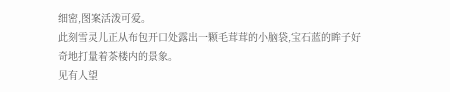细密,图案活泼可爱。
此刻雪灵儿正从布包开口处露出一颗毛茸茸的小脑袋,宝石蓝的眸子好奇地打量着茶楼内的景象。
见有人望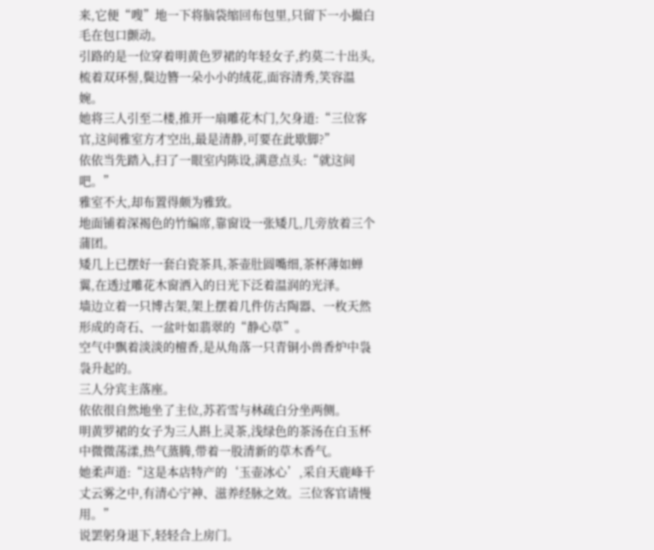来,它便“嗖”地一下将脑袋缩回布包里,只留下一小撮白毛在包口颤动。
引路的是一位穿着明黄色罗裙的年轻女子,约莫二十出头,梳着双环髻,鬓边簪一朵小小的绒花,面容清秀,笑容温婉。
她将三人引至二楼,推开一扇雕花木门,欠身道:“三位客官,这间雅室方才空出,最是清静,可要在此歇脚?”
依依当先踏入,扫了一眼室内陈设,满意点头:“就这间吧。”
雅室不大,却布置得颇为雅致。
地面铺着深褐色的竹编席,靠窗设一张矮几,几旁放着三个蒲团。
矮几上已摆好一套白瓷茶具,茶壶肚圆嘴细,茶杯薄如蝉翼,在透过雕花木窗洒入的日光下泛着温润的光泽。
墙边立着一只博古架,架上摆着几件仿古陶器、一枚天然形成的奇石、一盆叶如翡翠的“静心草”。
空气中飘着淡淡的檀香,是从角落一只青铜小兽香炉中袅袅升起的。
三人分宾主落座。
依依很自然地坐了主位,苏若雪与林疏白分坐两侧。
明黄罗裙的女子为三人斟上灵茶,浅绿色的茶汤在白玉杯中微微荡漾,热气蒸腾,带着一股清新的草木香气。
她柔声道:“这是本店特产的‘玉壶冰心’,采自天鹿峰千丈云雾之中,有清心宁神、滋养经脉之效。三位客官请慢用。”
说罢躬身退下,轻轻合上房门。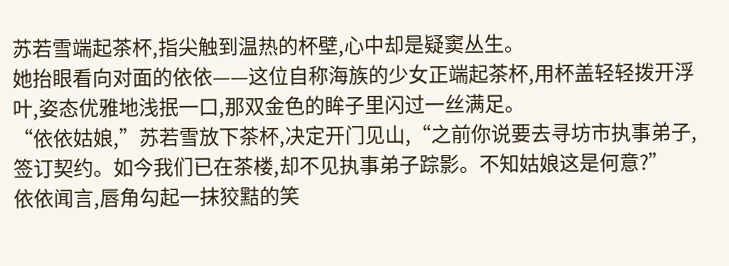苏若雪端起茶杯,指尖触到温热的杯壁,心中却是疑窦丛生。
她抬眼看向对面的依依——这位自称海族的少女正端起茶杯,用杯盖轻轻拨开浮叶,姿态优雅地浅抿一口,那双金色的眸子里闪过一丝满足。
“依依姑娘,”苏若雪放下茶杯,决定开门见山,“之前你说要去寻坊市执事弟子,签订契约。如今我们已在茶楼,却不见执事弟子踪影。不知姑娘这是何意?”
依依闻言,唇角勾起一抹狡黠的笑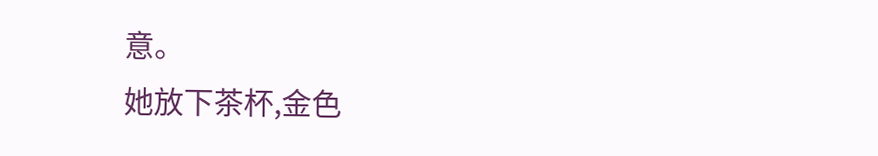意。
她放下茶杯,金色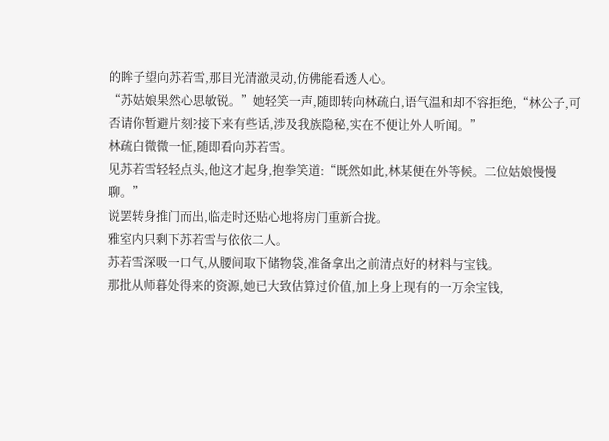的眸子望向苏若雪,那目光清澈灵动,仿佛能看透人心。
“苏姑娘果然心思敏锐。”她轻笑一声,随即转向林疏白,语气温和却不容拒绝,“林公子,可否请你暂避片刻?接下来有些话,涉及我族隐秘,实在不便让外人听闻。”
林疏白微微一怔,随即看向苏若雪。
见苏若雪轻轻点头,他这才起身,抱拳笑道:“既然如此,林某便在外等候。二位姑娘慢慢聊。”
说罢转身推门而出,临走时还贴心地将房门重新合拢。
雅室内只剩下苏若雪与依依二人。
苏若雪深吸一口气,从腰间取下储物袋,准备拿出之前清点好的材料与宝钱。
那批从师暮处得来的资源,她已大致估算过价值,加上身上现有的一万余宝钱,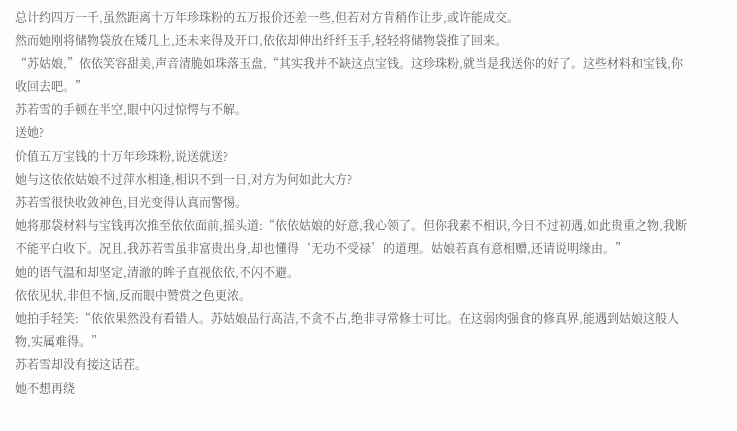总计约四万一千,虽然距离十万年珍珠粉的五万报价还差一些,但若对方肯稍作让步,或许能成交。
然而她刚将储物袋放在矮几上,还未来得及开口,依依却伸出纤纤玉手,轻轻将储物袋推了回来。
“苏姑娘,”依依笑容甜美,声音清脆如珠落玉盘,“其实我并不缺这点宝钱。这珍珠粉,就当是我送你的好了。这些材料和宝钱,你收回去吧。”
苏若雪的手顿在半空,眼中闪过惊愕与不解。
送她?
价值五万宝钱的十万年珍珠粉,说送就送?
她与这依依姑娘不过萍水相逢,相识不到一日,对方为何如此大方?
苏若雪很快收敛神色,目光变得认真而警惕。
她将那袋材料与宝钱再次推至依依面前,摇头道:“依依姑娘的好意,我心领了。但你我素不相识,今日不过初遇,如此贵重之物,我断不能平白收下。况且,我苏若雪虽非富贵出身,却也懂得‘无功不受禄’的道理。姑娘若真有意相赠,还请说明缘由。”
她的语气温和却坚定,清澈的眸子直视依依,不闪不避。
依依见状,非但不恼,反而眼中赞赏之色更浓。
她拍手轻笑:“依依果然没有看错人。苏姑娘品行高洁,不贪不占,绝非寻常修士可比。在这弱肉强食的修真界,能遇到姑娘这般人物,实属难得。”
苏若雪却没有接这话茬。
她不想再绕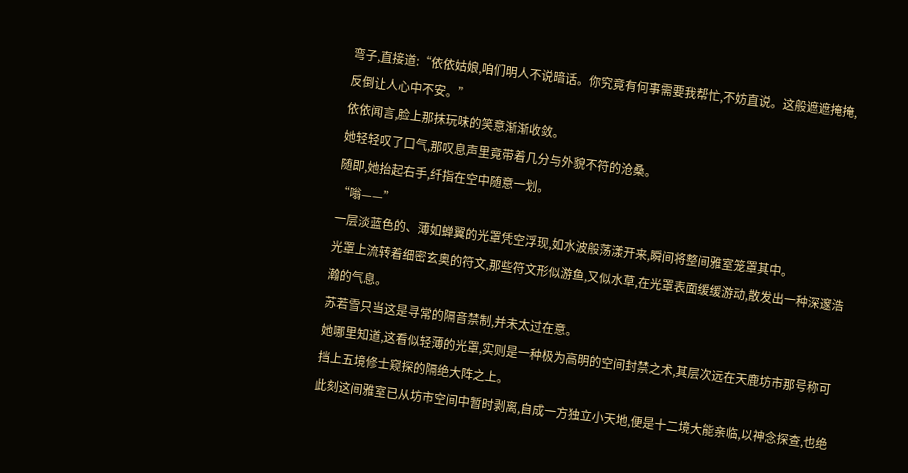弯子,直接道:“依依姑娘,咱们明人不说暗话。你究竟有何事需要我帮忙,不妨直说。这般遮遮掩掩,反倒让人心中不安。”
依依闻言,脸上那抹玩味的笑意渐渐收敛。
她轻轻叹了口气,那叹息声里竟带着几分与外貌不符的沧桑。
随即,她抬起右手,纤指在空中随意一划。
“嗡——”
一层淡蓝色的、薄如蝉翼的光罩凭空浮现,如水波般荡漾开来,瞬间将整间雅室笼罩其中。
光罩上流转着细密玄奥的符文,那些符文形似游鱼,又似水草,在光罩表面缓缓游动,散发出一种深邃浩瀚的气息。
苏若雪只当这是寻常的隔音禁制,并未太过在意。
她哪里知道,这看似轻薄的光罩,实则是一种极为高明的空间封禁之术,其层次远在天鹿坊市那号称可挡上五境修士窥探的隔绝大阵之上。
此刻这间雅室已从坊市空间中暂时剥离,自成一方独立小天地,便是十二境大能亲临,以神念探查,也绝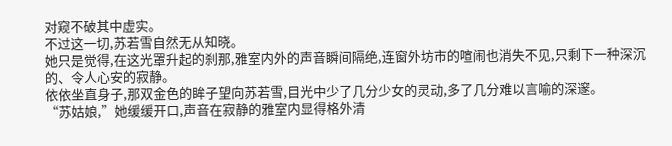对窥不破其中虚实。
不过这一切,苏若雪自然无从知晓。
她只是觉得,在这光罩升起的刹那,雅室内外的声音瞬间隔绝,连窗外坊市的喧闹也消失不见,只剩下一种深沉的、令人心安的寂静。
依依坐直身子,那双金色的眸子望向苏若雪,目光中少了几分少女的灵动,多了几分难以言喻的深邃。
“苏姑娘,”她缓缓开口,声音在寂静的雅室内显得格外清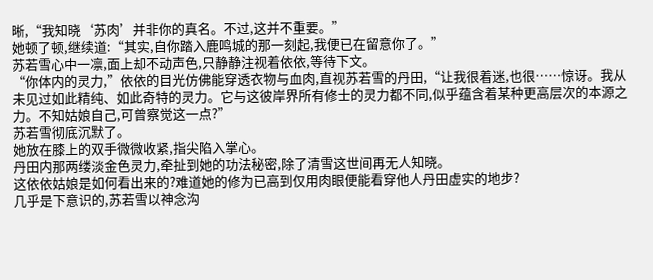晰,“我知晓‘苏肉’并非你的真名。不过,这并不重要。”
她顿了顿,继续道:“其实,自你踏入鹿鸣城的那一刻起,我便已在留意你了。”
苏若雪心中一凛,面上却不动声色,只静静注视着依依,等待下文。
“你体内的灵力,”依依的目光仿佛能穿透衣物与血肉,直视苏若雪的丹田,“让我很着迷,也很……惊讶。我从未见过如此精纯、如此奇特的灵力。它与这彼岸界所有修士的灵力都不同,似乎蕴含着某种更高层次的本源之力。不知姑娘自己,可曾察觉这一点?”
苏若雪彻底沉默了。
她放在膝上的双手微微收紧,指尖陷入掌心。
丹田内那两缕淡金色灵力,牵扯到她的功法秘密,除了清雪这世间再无人知晓。
这依依姑娘是如何看出来的?难道她的修为已高到仅用肉眼便能看穿他人丹田虚实的地步?
几乎是下意识的,苏若雪以神念沟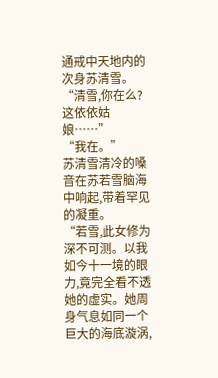通戒中天地内的次身苏清雪。
“清雪,你在么?这依依姑娘……”
“我在。”
苏清雪清冷的嗓音在苏若雪脑海中响起,带着罕见的凝重。
“若雪,此女修为深不可测。以我如今十一境的眼力,竟完全看不透她的虚实。她周身气息如同一个巨大的海底漩涡,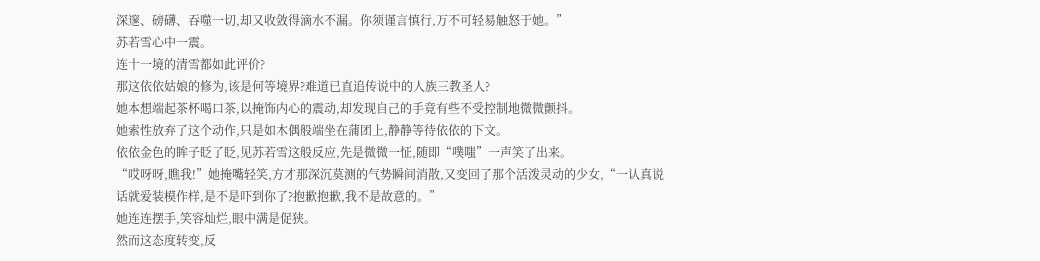深邃、磅礴、吞噬一切,却又收敛得滴水不漏。你须谨言慎行,万不可轻易触怒于她。”
苏若雪心中一震。
连十一境的清雪都如此评价?
那这依依姑娘的修为,该是何等境界?难道已直追传说中的人族三教圣人?
她本想端起茶杯喝口茶,以掩饰内心的震动,却发现自己的手竟有些不受控制地微微颤抖。
她索性放弃了这个动作,只是如木偶般端坐在蒲团上,静静等待依依的下文。
依依金色的眸子眨了眨,见苏若雪这般反应,先是微微一怔,随即“噗嗤”一声笑了出来。
“哎呀呀,瞧我!”她掩嘴轻笑,方才那深沉莫测的气势瞬间消散,又变回了那个活泼灵动的少女,“一认真说话就爱装模作样,是不是吓到你了?抱歉抱歉,我不是故意的。”
她连连摆手,笑容灿烂,眼中满是促狭。
然而这态度转变,反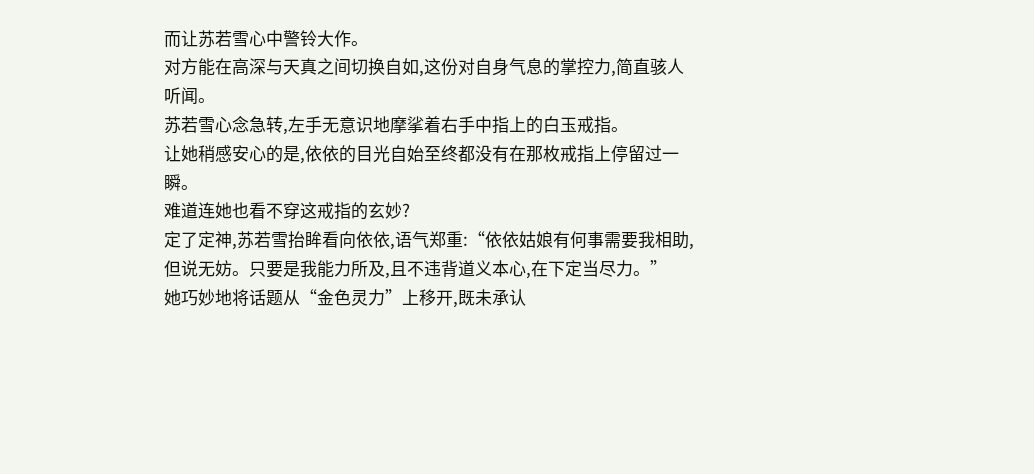而让苏若雪心中警铃大作。
对方能在高深与天真之间切换自如,这份对自身气息的掌控力,简直骇人听闻。
苏若雪心念急转,左手无意识地摩挲着右手中指上的白玉戒指。
让她稍感安心的是,依依的目光自始至终都没有在那枚戒指上停留过一瞬。
难道连她也看不穿这戒指的玄妙?
定了定神,苏若雪抬眸看向依依,语气郑重:“依依姑娘有何事需要我相助,但说无妨。只要是我能力所及,且不违背道义本心,在下定当尽力。”
她巧妙地将话题从“金色灵力”上移开,既未承认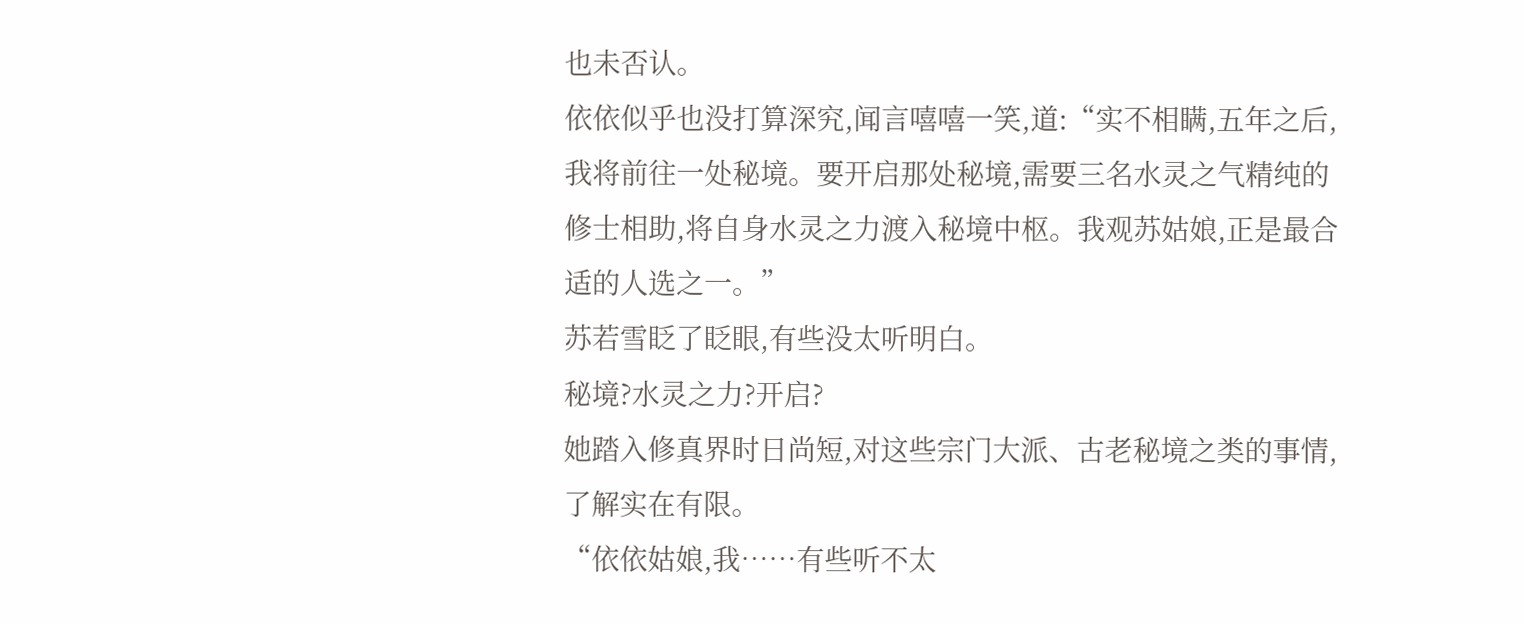也未否认。
依依似乎也没打算深究,闻言嘻嘻一笑,道:“实不相瞒,五年之后,我将前往一处秘境。要开启那处秘境,需要三名水灵之气精纯的修士相助,将自身水灵之力渡入秘境中枢。我观苏姑娘,正是最合适的人选之一。”
苏若雪眨了眨眼,有些没太听明白。
秘境?水灵之力?开启?
她踏入修真界时日尚短,对这些宗门大派、古老秘境之类的事情,了解实在有限。
“依依姑娘,我……有些听不太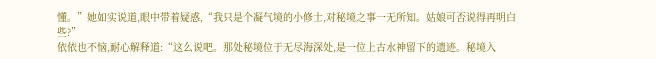懂。”她如实说道,眼中带着疑惑,“我只是个凝气境的小修士,对秘境之事一无所知。姑娘可否说得再明白些?”
依依也不恼,耐心解释道:“这么说吧。那处秘境位于无尽海深处,是一位上古水神留下的遗迹。秘境入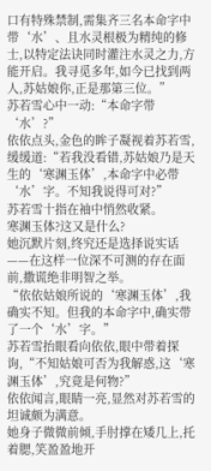口有特殊禁制,需集齐三名本命字中带‘水’、且水灵根极为精纯的修士,以特定法诀同时灌注水灵之力,方能开启。我寻觅多年,如今已找到两人,苏姑娘你,正是那第三位。”
苏若雪心中一动:“本命字带‘水’?”
依依点头,金色的眸子凝视着苏若雪,缓缓道:“若我没看错,苏姑娘乃是天生的‘寒渊玉体’,本命字中必带‘水’字。不知我说得可对?”
苏若雪十指在袖中悄然收紧。
寒渊玉体?这又是什么?
她沉默片刻,终究还是选择说实话——在这样一位深不可测的存在面前,撒谎绝非明智之举。
“依依姑娘所说的‘寒渊玉体’,我确实不知。但我的本命字中,确实带了一个‘水’字。”
苏若雪抬眼看向依依,眼中带着探询,“不知姑娘可否为我解惑,这‘寒渊玉体’,究竟是何物?”
依依闻言,眼睛一亮,显然对苏若雪的坦诚颇为满意。
她身子微微前倾,手肘撑在矮几上,托着腮,笑盈盈地开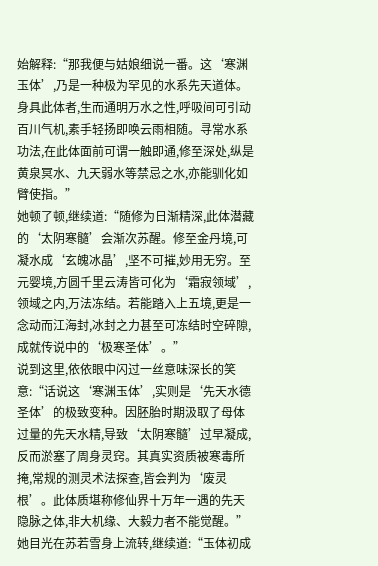始解释:“那我便与姑娘细说一番。这‘寒渊玉体’,乃是一种极为罕见的水系先天道体。身具此体者,生而通明万水之性,呼吸间可引动百川气机,素手轻扬即唤云雨相随。寻常水系功法,在此体面前可谓一触即通,修至深处,纵是黄泉冥水、九天弱水等禁忌之水,亦能驯化如臂使指。”
她顿了顿,继续道:“随修为日渐精深,此体潜藏的‘太阴寒髓’会渐次苏醒。修至金丹境,可凝水成‘玄魄冰晶’,坚不可摧,妙用无穷。至元婴境,方圆千里云涛皆可化为‘霜寂领域’,领域之内,万法冻结。若能踏入上五境,更是一念动而江海封,冰封之力甚至可冻结时空碎隙,成就传说中的‘极寒圣体’。”
说到这里,依依眼中闪过一丝意味深长的笑意:“话说这‘寒渊玉体’,实则是‘先天水德圣体’的极致变种。因胚胎时期汲取了母体过量的先天水精,导致‘太阴寒髓’过早凝成,反而淤塞了周身灵窍。其真实资质被寒毒所掩,常规的测灵术法探查,皆会判为‘废灵根’。此体质堪称修仙界十万年一遇的先天隐脉之体,非大机缘、大毅力者不能觉醒。”
她目光在苏若雪身上流转,继续道:“玉体初成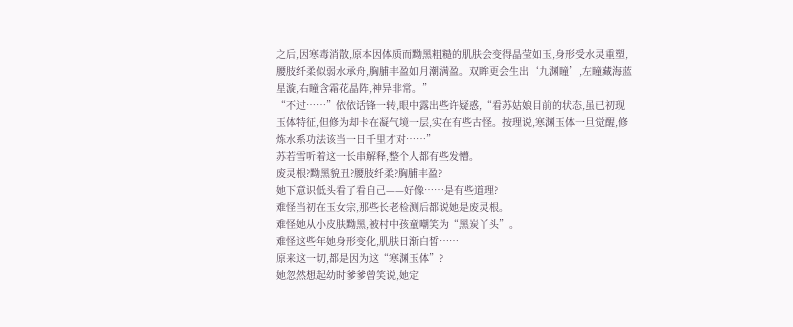之后,因寒毒消散,原本因体质而黝黑粗糙的肌肤会变得晶莹如玉,身形受水灵重塑,腰肢纤柔似弱水承舟,胸脯丰盈如月潮满盈。双眸更会生出‘九渊瞳’,左瞳藏海蓝星漩,右瞳含霜花晶阵,神异非常。”
“不过……”依依话锋一转,眼中露出些许疑惑,“看苏姑娘目前的状态,虽已初现玉体特征,但修为却卡在凝气境一层,实在有些古怪。按理说,寒渊玉体一旦觉醒,修炼水系功法该当一日千里才对……”
苏若雪听着这一长串解释,整个人都有些发懵。
废灵根?黝黑貌丑?腰肢纤柔?胸脯丰盈?
她下意识低头看了看自己——好像……是有些道理?
难怪当初在玉女宗,那些长老检测后都说她是废灵根。
难怪她从小皮肤黝黑,被村中孩童嘲笑为“黑炭丫头”。
难怪这些年她身形变化,肌肤日渐白皙……
原来这一切,都是因为这“寒渊玉体”?
她忽然想起幼时爹爹曾笑说,她定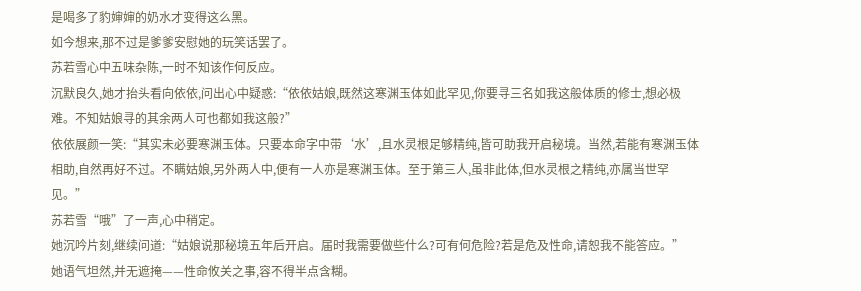是喝多了豹婶婶的奶水才变得这么黑。
如今想来,那不过是爹爹安慰她的玩笑话罢了。
苏若雪心中五味杂陈,一时不知该作何反应。
沉默良久,她才抬头看向依依,问出心中疑惑:“依依姑娘,既然这寒渊玉体如此罕见,你要寻三名如我这般体质的修士,想必极难。不知姑娘寻的其余两人可也都如我这般?”
依依展颜一笑:“其实未必要寒渊玉体。只要本命字中带‘水’,且水灵根足够精纯,皆可助我开启秘境。当然,若能有寒渊玉体相助,自然再好不过。不瞒姑娘,另外两人中,便有一人亦是寒渊玉体。至于第三人,虽非此体,但水灵根之精纯,亦属当世罕见。”
苏若雪“哦”了一声,心中稍定。
她沉吟片刻,继续问道:“姑娘说那秘境五年后开启。届时我需要做些什么?可有何危险?若是危及性命,请恕我不能答应。”
她语气坦然,并无遮掩——性命攸关之事,容不得半点含糊。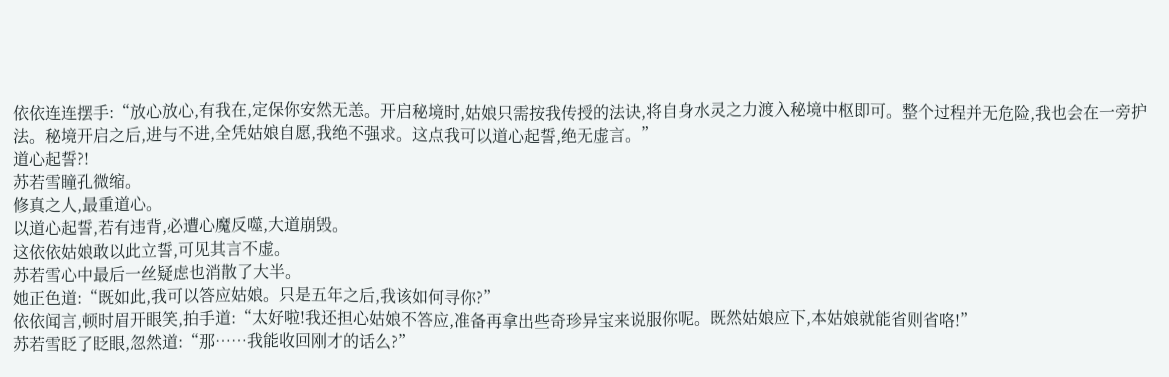依依连连摆手:“放心放心,有我在,定保你安然无恙。开启秘境时,姑娘只需按我传授的法诀,将自身水灵之力渡入秘境中枢即可。整个过程并无危险,我也会在一旁护法。秘境开启之后,进与不进,全凭姑娘自愿,我绝不强求。这点我可以道心起誓,绝无虚言。”
道心起誓?!
苏若雪瞳孔微缩。
修真之人,最重道心。
以道心起誓,若有违背,必遭心魔反噬,大道崩毁。
这依依姑娘敢以此立誓,可见其言不虚。
苏若雪心中最后一丝疑虑也消散了大半。
她正色道:“既如此,我可以答应姑娘。只是五年之后,我该如何寻你?”
依依闻言,顿时眉开眼笑,拍手道:“太好啦!我还担心姑娘不答应,准备再拿出些奇珍异宝来说服你呢。既然姑娘应下,本姑娘就能省则省咯!”
苏若雪眨了眨眼,忽然道:“那……我能收回刚才的话么?”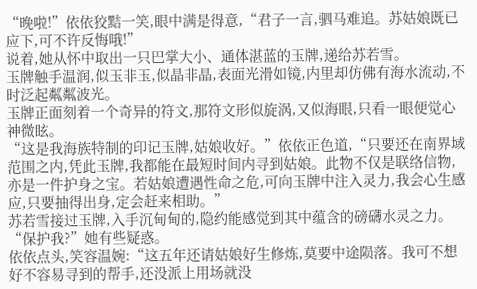“晚啦!”依依狡黠一笑,眼中满是得意,“君子一言,驷马难追。苏姑娘既已应下,可不许反悔哦!”
说着,她从怀中取出一只巴掌大小、通体湛蓝的玉牌,递给苏若雪。
玉牌触手温润,似玉非玉,似晶非晶,表面光滑如镜,内里却仿佛有海水流动,不时泛起粼粼波光。
玉牌正面刻着一个奇异的符文,那符文形似旋涡,又似海眼,只看一眼便觉心神微眩。
“这是我海族特制的印记玉牌,姑娘收好。”依依正色道,“只要还在南界域范围之内,凭此玉牌,我都能在最短时间内寻到姑娘。此物不仅是联络信物,亦是一件护身之宝。若姑娘遭遇性命之危,可向玉牌中注入灵力,我会心生感应,只要抽得出身,定会赶来相助。”
苏若雪接过玉牌,入手沉甸甸的,隐约能感觉到其中蕴含的磅礴水灵之力。
“保护我?”她有些疑惑。
依依点头,笑容温婉:“这五年还请姑娘好生修炼,莫要中途陨落。我可不想好不容易寻到的帮手,还没派上用场就没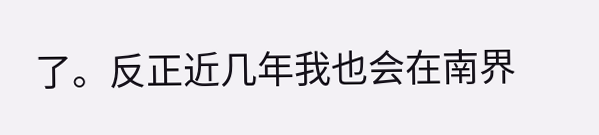了。反正近几年我也会在南界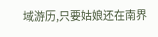域游历,只要姑娘还在南界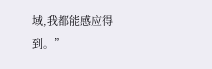域,我都能感应得到。”